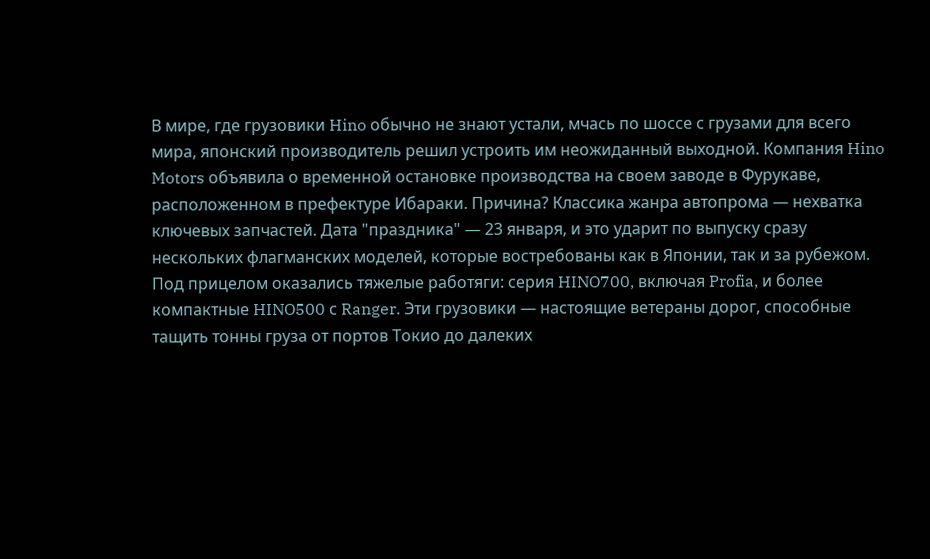В мире, где грузовики Hino обычно не знают устали, мчась по шоссе с грузами для всего мира, японский производитель решил устроить им неожиданный выходной. Компания Hino Motors объявила о временной остановке производства на своем заводе в Фурукаве, расположенном в префектуре Ибараки. Причина? Классика жанра автопрома — нехватка ключевых запчастей. Дата "праздника" — 23 января, и это ударит по выпуску сразу нескольких флагманских моделей, которые востребованы как в Японии, так и за рубежом.
Под прицелом оказались тяжелые работяги: серия HINO700, включая Profia, и более компактные HINO500 с Ranger. Эти грузовики — настоящие ветераны дорог, способные тащить тонны груза от портов Токио до далеких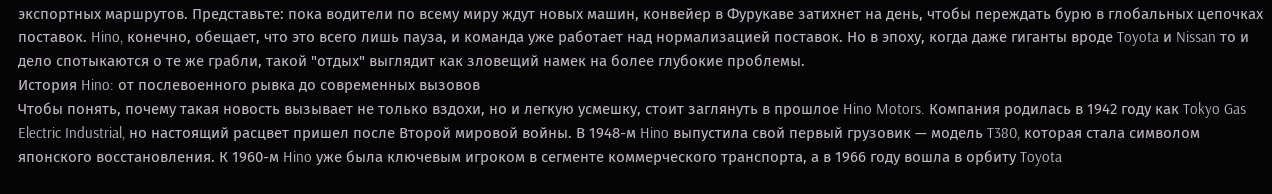экспортных маршрутов. Представьте: пока водители по всему миру ждут новых машин, конвейер в Фурукаве затихнет на день, чтобы переждать бурю в глобальных цепочках поставок. Hino, конечно, обещает, что это всего лишь пауза, и команда уже работает над нормализацией поставок. Но в эпоху, когда даже гиганты вроде Toyota и Nissan то и дело спотыкаются о те же грабли, такой "отдых" выглядит как зловещий намек на более глубокие проблемы.
История Hino: от послевоенного рывка до современных вызовов
Чтобы понять, почему такая новость вызывает не только вздохи, но и легкую усмешку, стоит заглянуть в прошлое Hino Motors. Компания родилась в 1942 году как Tokyo Gas Electric Industrial, но настоящий расцвет пришел после Второй мировой войны. В 1948-м Hino выпустила свой первый грузовик — модель T380, которая стала символом японского восстановления. К 1960-м Hino уже была ключевым игроком в сегменте коммерческого транспорта, а в 1966 году вошла в орбиту Toyota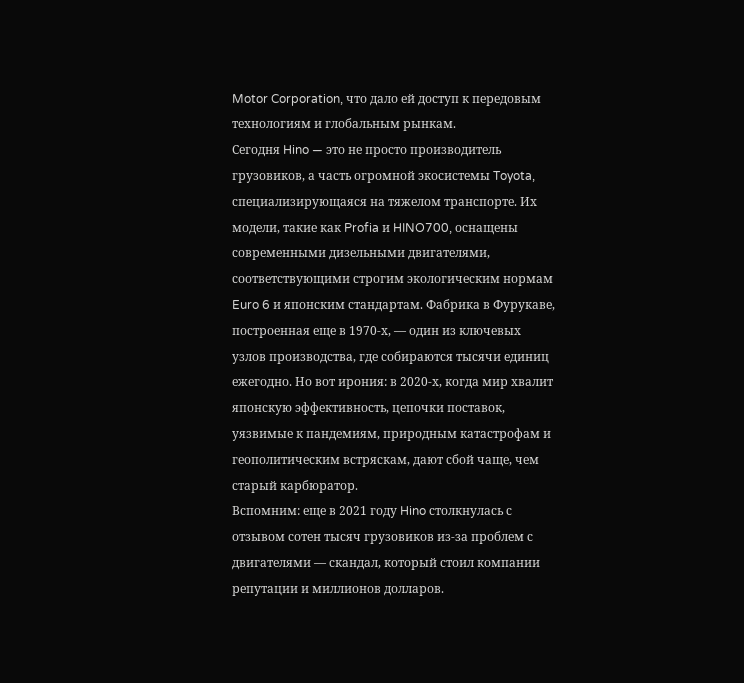Motor Corporation, что дало ей доступ к передовым технологиям и глобальным рынкам.
Сегодня Hino — это не просто производитель грузовиков, а часть огромной экосистемы Toyota, специализирующаяся на тяжелом транспорте. Их модели, такие как Profia и HINO700, оснащены современными дизельными двигателями, соответствующими строгим экологическим нормам Euro 6 и японским стандартам. Фабрика в Фурукаве, построенная еще в 1970-х, — один из ключевых узлов производства, где собираются тысячи единиц ежегодно. Но вот ирония: в 2020-х, когда мир хвалит японскую эффективность, цепочки поставок, уязвимые к пандемиям, природным катастрофам и геополитическим встряскам, дают сбой чаще, чем старый карбюратор.
Вспомним: еще в 2021 году Hino столкнулась с отзывом сотен тысяч грузовиков из-за проблем с двигателями — скандал, который стоил компании репутации и миллионов долларов.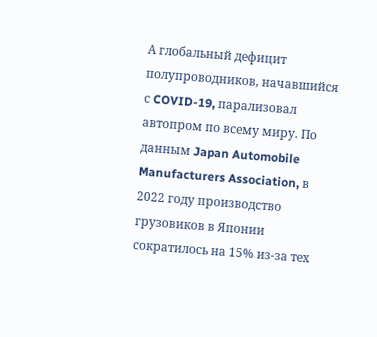А глобальный дефицит полупроводников, начавшийся с COVID-19, парализовал автопром по всему миру. По данным Japan Automobile Manufacturers Association, в 2022 году производство грузовиков в Японии сократилось на 15% из-за тех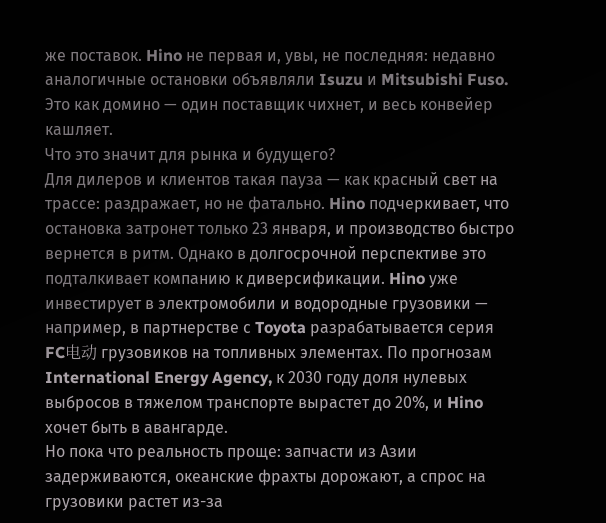же поставок. Hino не первая и, увы, не последняя: недавно аналогичные остановки объявляли Isuzu и Mitsubishi Fuso. Это как домино — один поставщик чихнет, и весь конвейер кашляет.
Что это значит для рынка и будущего?
Для дилеров и клиентов такая пауза — как красный свет на трассе: раздражает, но не фатально. Hino подчеркивает, что остановка затронет только 23 января, и производство быстро вернется в ритм. Однако в долгосрочной перспективе это подталкивает компанию к диверсификации. Hino уже инвестирует в электромобили и водородные грузовики — например, в партнерстве с Toyota разрабатывается серия FC电动 грузовиков на топливных элементах. По прогнозам International Energy Agency, к 2030 году доля нулевых выбросов в тяжелом транспорте вырастет до 20%, и Hino хочет быть в авангарде.
Но пока что реальность проще: запчасти из Азии задерживаются, океанские фрахты дорожают, а спрос на грузовики растет из-за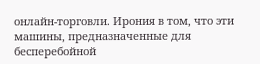онлайн-торговли. Ирония в том, что эти машины, предназначенные для бесперебойной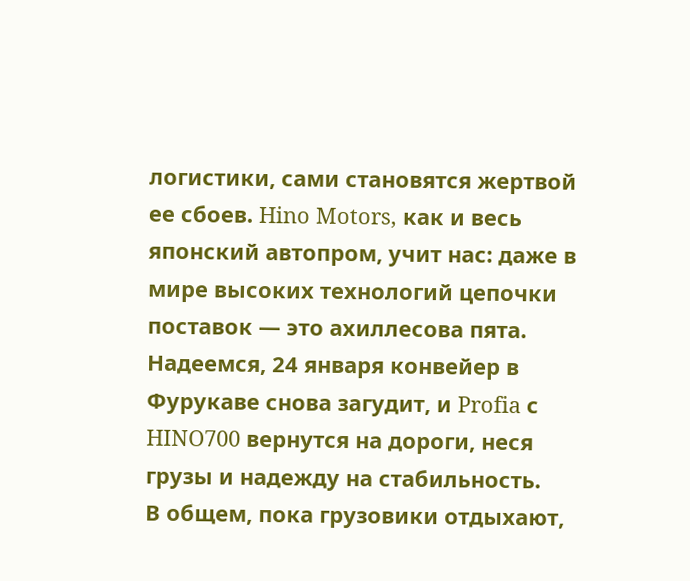логистики, сами становятся жертвой ее сбоев. Hino Motors, как и весь японский автопром, учит нас: даже в мире высоких технологий цепочки поставок — это ахиллесова пята. Надеемся, 24 января конвейер в Фурукаве снова загудит, и Profia с HINO700 вернутся на дороги, неся грузы и надежду на стабильность.
В общем, пока грузовики отдыхают,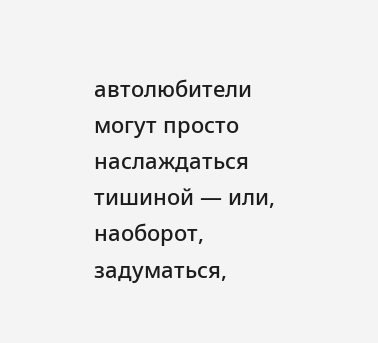автолюбители могут просто наслаждаться тишиной — или, наоборот, задуматься,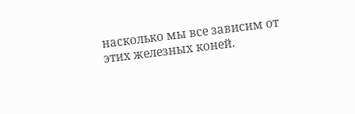насколько мы все зависим от этих железных коней.